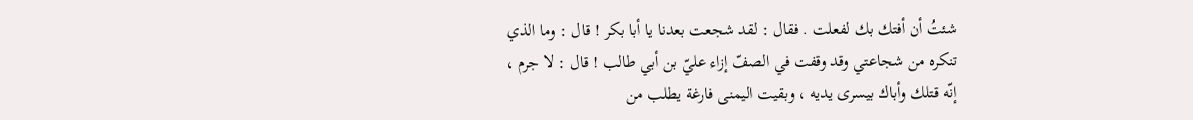شئتُ أن أفتك بك لفعلت . فقال : لقد شجعت بعدنا يا أبا بكر ! قال : وما الذي
تنكره من شجاعتي وقد وقفت في الصفّ إزاء عليّ بن أبي طالب ! قال : لا جرم ،
إنّه قتلك وأباك بيسرى يديه ، وبقيت اليمنى فارغة يطلب من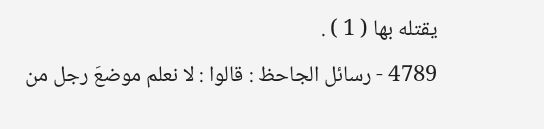يقتله بها ( 1 ) .
4789 - رسائل الجاحظ : قالوا : لا نعلم موضعَ رجل من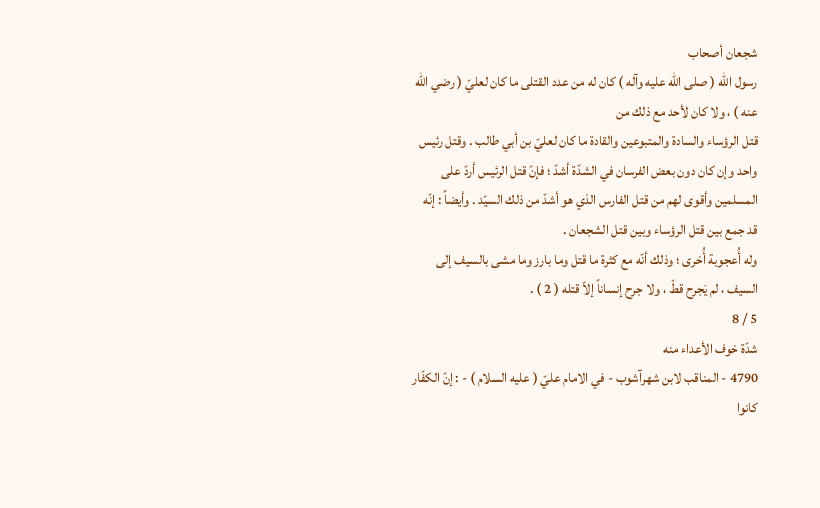شجعان أصحاب
رسول الله ( صلى الله عليه وآله ) كان له من عدد القتلى ما كان لعليّ ( رضي الله عنه ) ، ولا كان لأحد مع ذلك من
قتل الرؤساء والسادة والمتبوعين والقادة ما كان لعليّ بن أبي طالب . وقتل رئيس
واحد وإن كان دون بعض الفرسان في الشدّة أشدّ ؛ فإنّ قتل الرئيس أردّ على
المسلمين وأقوى لهم من قتل الفارس الذي هو أشدّ من ذلك السيّد . وأيضاً : إنّه
قد جمع بين قتل الرؤساء وبين قتل الشجعان .
وله أُعجوبة أُخرى ؛ وذلك أنّه مع كثرة ما قتل وما بارز وما مشى بالسيف إلى
السيف ، لم يَجرح قطّ ، ولا جرح إنساناً إلاّ قتله ( 2 ) .
5 / 8
شدّة خوف الأعداء منه
4790 - المناقب لابن شهرآشوب - في الامام عليّ ( عليه السلام ) - : إنّ الكفّار كانوا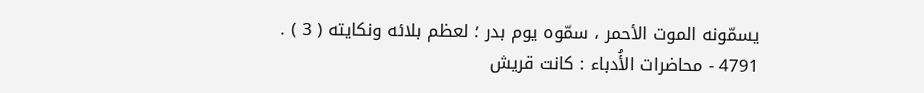يسمّونه الموت الأحمر ، سمّوه يوم بدر ؛ لعظم بلائه ونكايته ( 3 ) .
4791 - محاضرات الأُدباء : كانت قريش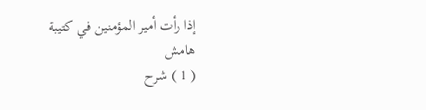إذا رأت أمير المؤمنين في كتيبة
هامش
( 1 ) شرح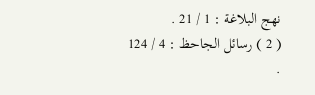نهج البلاغة : 1 / 21 .
( 2 ) رسائل الجاحظ : 4 / 124 .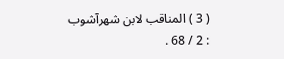( 3 ) المناقب لابن شهرآشوب : 2 / 68 .